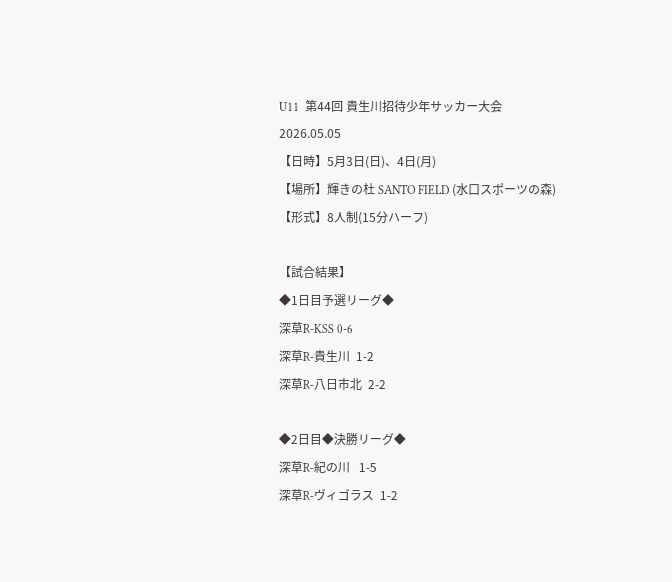U11  第44回 貴生川招待少年サッカー大会
2026.05.05
【日時】5月3日(日)、4日(月)
【場所】輝きの杜 SANTO FIELD (水口スポーツの森)
【形式】8人制(15分ハーフ)

【試合結果】
◆1日目予選リーグ◆
深草R-KSS 0-6
深草R-貴生川  1-2
深草R-八日市北  2-2

◆2日目◆決勝リーグ◆
深草R-紀の川   1-5
深草R-ヴィゴラス  1-2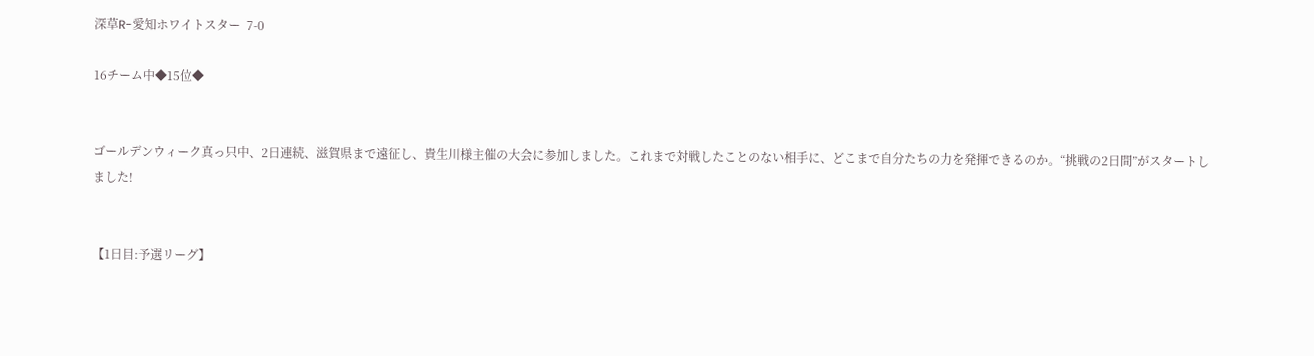深草R-愛知ホワイトスター  7-0

16チーム中◆15位◆


ゴールデンウィーク真っ只中、2日連続、滋賀県まで遠征し、貴生川様主催の大会に参加しました。これまで対戦したことのない相手に、どこまで自分たちの力を発揮できるのか。“挑戦の2日間”がスタートしました!


【1日目:予選リーグ】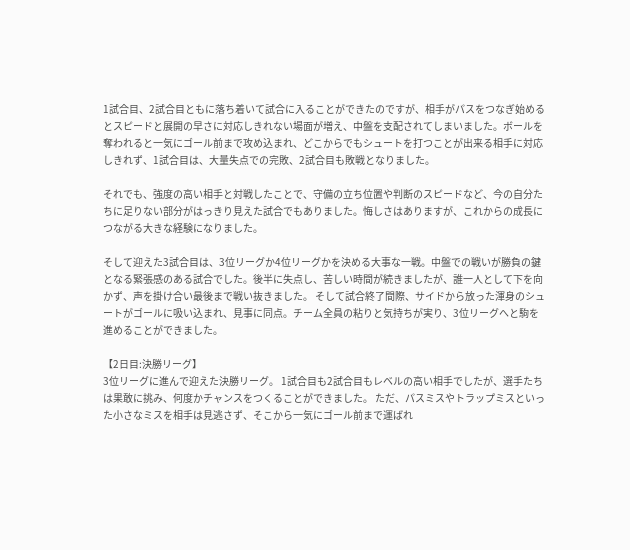1試合目、2試合目ともに落ち着いて試合に入ることができたのですが、相手がパスをつなぎ始めるとスピードと展開の早さに対応しきれない場面が増え、中盤を支配されてしまいました。ボールを奪われると一気にゴール前まで攻め込まれ、どこからでもシュートを打つことが出来る相手に対応しきれず、1試合目は、大量失点での完敗、2試合目も敗戦となりました。

それでも、強度の高い相手と対戦したことで、守備の立ち位置や判断のスピードなど、今の自分たちに足りない部分がはっきり見えた試合でもありました。悔しさはありますが、これからの成長につながる大きな経験になりました。

そして迎えた3試合目は、3位リーグか4位リーグかを決める大事な一戦。中盤での戦いが勝負の鍵となる緊張感のある試合でした。後半に失点し、苦しい時間が続きましたが、誰一人として下を向かず、声を掛け合い最後まで戦い抜きました。 そして試合終了間際、サイドから放った渾身のシュートがゴールに吸い込まれ、見事に同点。チーム全員の粘りと気持ちが実り、3位リーグへと駒を進めることができました。

【2日目:決勝リーグ】
3位リーグに進んで迎えた決勝リーグ。 1試合目も2試合目もレベルの高い相手でしたが、選手たちは果敢に挑み、何度かチャンスをつくることができました。 ただ、パスミスやトラップミスといった小さなミスを相手は見逃さず、そこから一気にゴール前まで運ばれ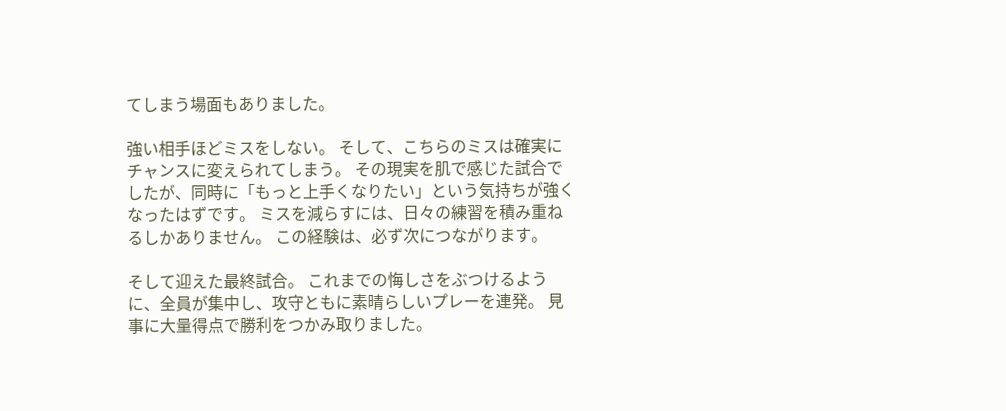てしまう場面もありました。

強い相手ほどミスをしない。 そして、こちらのミスは確実にチャンスに変えられてしまう。 その現実を肌で感じた試合でしたが、同時に「もっと上手くなりたい」という気持ちが強くなったはずです。 ミスを減らすには、日々の練習を積み重ねるしかありません。 この経験は、必ず次につながります。

そして迎えた最終試合。 これまでの悔しさをぶつけるように、全員が集中し、攻守ともに素晴らしいプレーを連発。 見事に大量得点で勝利をつかみ取りました。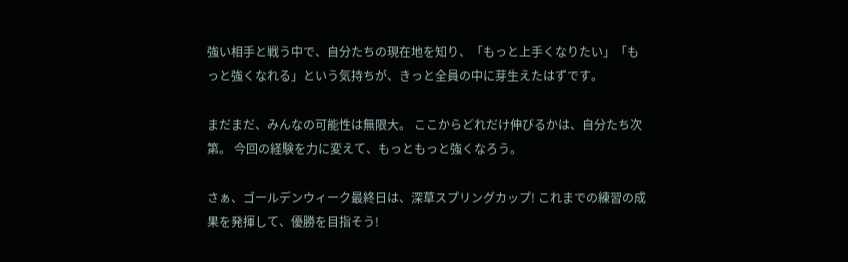強い相手と戦う中で、自分たちの現在地を知り、「もっと上手くなりたい」「もっと強くなれる」という気持ちが、きっと全員の中に芽生えたはずです。

まだまだ、みんなの可能性は無限大。 ここからどれだけ伸びるかは、自分たち次第。 今回の経験を力に変えて、もっともっと強くなろう。

さぁ、ゴールデンウィーク最終日は、深草スプリングカップ! これまでの練習の成果を発揮して、優勝を目指そう!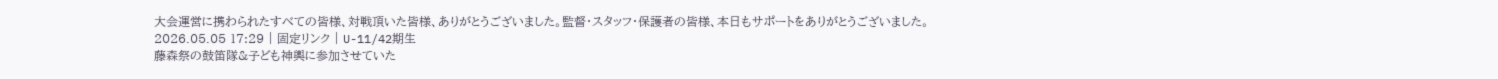大会運営に携わられたすべての皆様、対戦頂いた皆様、ありがとうございました。監督・スタッフ・保護者の皆様、本日もサポートをありがとうございました。
2026.05.05 17:29 | 固定リンク | U-11/42期生
藤森祭の鼓笛隊&子ども神輿に参加させていた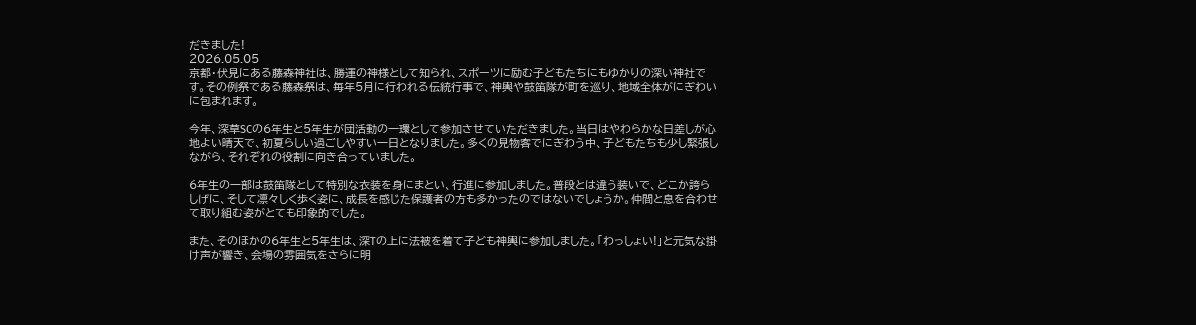だきました!
2026.05.05
京都・伏見にある藤森神社は、勝運の神様として知られ、スポーツに励む子どもたちにもゆかりの深い神社です。その例祭である藤森祭は、毎年5月に行われる伝統行事で、神輿や鼓笛隊が町を巡り、地域全体がにぎわいに包まれます。

今年、深草SCの6年生と5年生が団活動の一環として参加させていただきました。当日はやわらかな日差しが心地よい晴天で、初夏らしい過ごしやすい一日となりました。多くの見物客でにぎわう中、子どもたちも少し緊張しながら、それぞれの役割に向き合っていました。

6年生の一部は鼓笛隊として特別な衣装を身にまとい、行進に参加しました。普段とは違う装いで、どこか誇らしげに、そして凛々しく歩く姿に、成長を感じた保護者の方も多かったのではないでしょうか。仲間と息を合わせて取り組む姿がとても印象的でした。

また、そのほかの6年生と5年生は、深Tの上に法被を着て子ども神輿に参加しました。「わっしょい!」と元気な掛け声が響き、会場の雰囲気をさらに明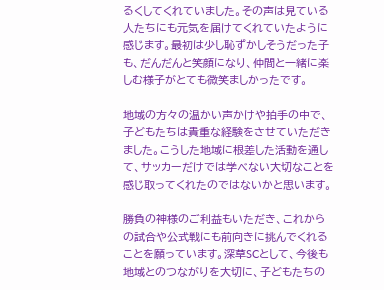るくしてくれていました。その声は見ている人たちにも元気を届けてくれていたように感じます。最初は少し恥ずかしそうだった子も、だんだんと笑顔になり、仲間と一緒に楽しむ様子がとても微笑ましかったです。

地域の方々の温かい声かけや拍手の中で、子どもたちは貴重な経験をさせていただきました。こうした地域に根差した活動を通して、サッカーだけでは学べない大切なことを感じ取ってくれたのではないかと思います。

勝負の神様のご利益もいただき、これからの試合や公式戦にも前向きに挑んでくれることを願っています。深草SCとして、今後も地域とのつながりを大切に、子どもたちの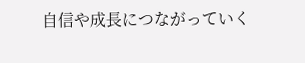自信や成長につながっていく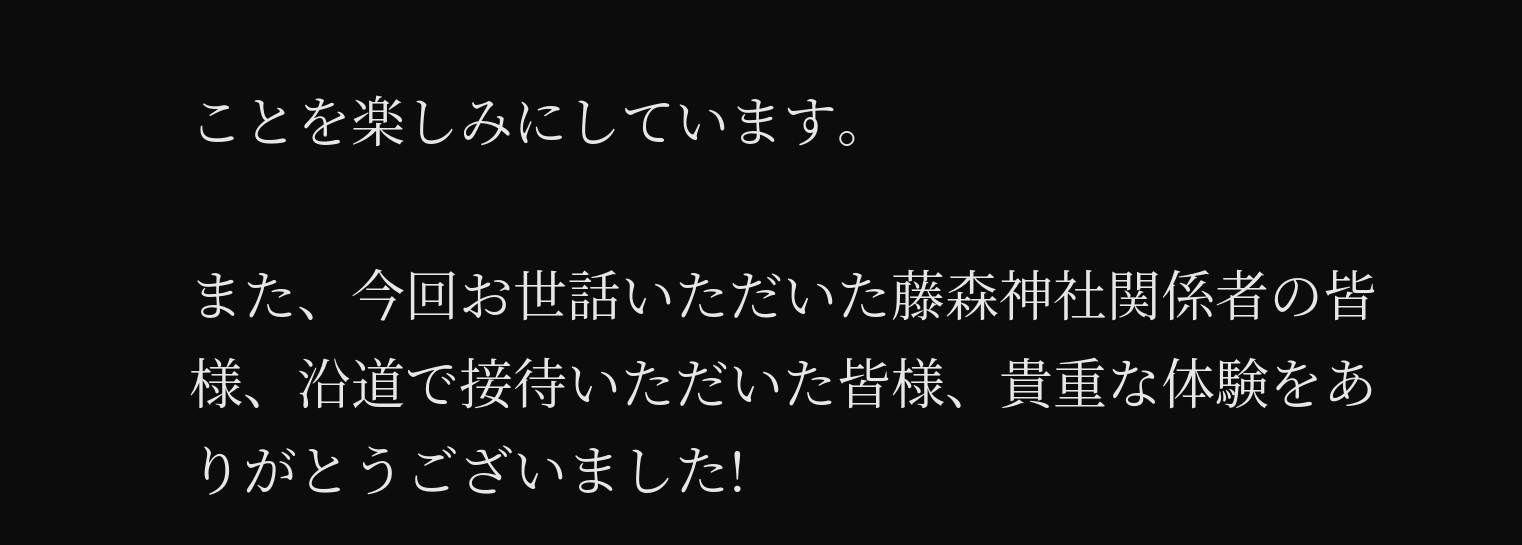ことを楽しみにしています。

また、今回お世話いただいた藤森神社関係者の皆様、沿道で接待いただいた皆様、貴重な体験をありがとうございました!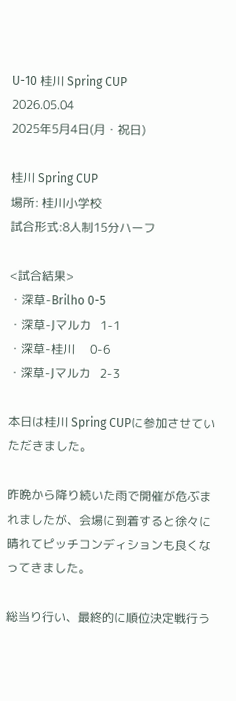U-10 桂川 Spring CUP
2026.05.04
2025年5月4日(月・祝日)

桂川 Spring CUP
場所: 桂川小学校
試合形式:8人制15分ハーフ

<試合結果>
・深草-Brilho 0-5
・深草-Jマルカ   1-1
・深草-桂川     0-6
・深草-Jマルカ   2-3

本日は桂川 Spring CUPに参加させていただきました。

昨晩から降り続いた雨で開催が危ぶまれましたが、会場に到着すると徐々に晴れてピッチコンディションも良くなってきました。

総当り行い、最終的に順位決定戦行う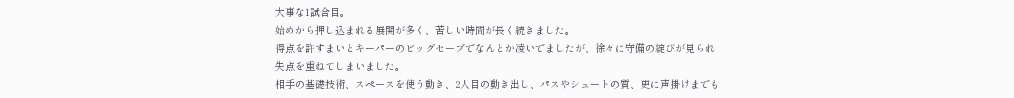大事な1試合目。
始めから押し込まれる展開が多く、苦しい時間が長く続きました。
得点を許すまいとキーパーのビッグセーブでなんとか凌いでましたが、徐々に守備の綻びが見られ失点を重ねてしまいました。
相手の基礎技術、スペースを使う動き、2人目の動き出し、パスやシュートの質、更に声掛けまでも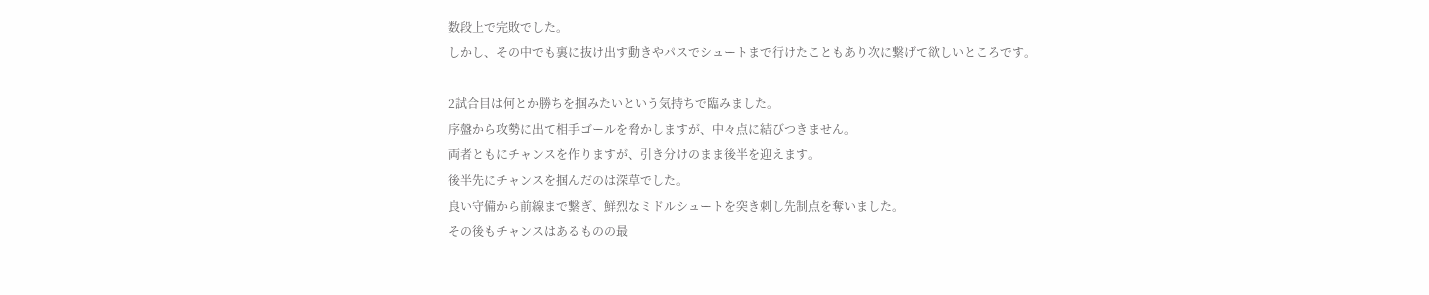数段上で完敗でした。
しかし、その中でも裏に抜け出す動きやパスでシュートまで行けたこともあり次に繋げて欲しいところです。

2試合目は何とか勝ちを掴みたいという気持ちで臨みました。
序盤から攻勢に出て相手ゴールを脅かしますが、中々点に結びつきません。
両者ともにチャンスを作りますが、引き分けのまま後半を迎えます。
後半先にチャンスを掴んだのは深草でした。
良い守備から前線まで繋ぎ、鮮烈なミドルシュートを突き刺し先制点を奪いました。
その後もチャンスはあるものの最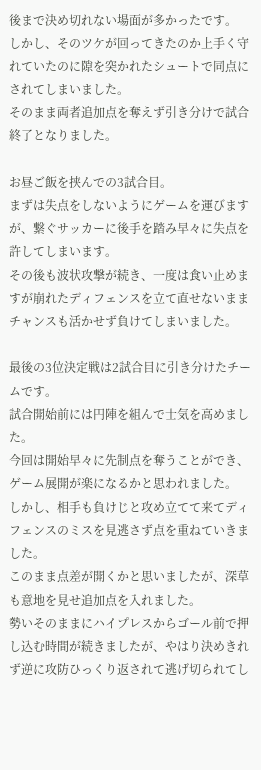後まで決め切れない場面が多かったです。
しかし、そのツケが回ってきたのか上手く守れていたのに隙を突かれたシュートで同点にされてしまいました。
そのまま両者追加点を奪えず引き分けで試合終了となりました。

お昼ご飯を挟んでの3試合目。
まずは失点をしないようにゲームを運びますが、繋ぐサッカーに後手を踏み早々に失点を許してしまいます。
その後も波状攻撃が続き、一度は食い止めますが崩れたディフェンスを立て直せないままチャンスも活かせず負けてしまいました。

最後の3位決定戦は2試合目に引き分けたチームです。
試合開始前には円陣を組んで士気を高めました。
今回は開始早々に先制点を奪うことができ、ゲーム展開が楽になるかと思われました。
しかし、相手も負けじと攻め立てて来てディフェンスのミスを見逃さず点を重ねていきました。
このまま点差が開くかと思いましたが、深草も意地を見せ追加点を入れました。
勢いそのままにハイプレスからゴール前で押し込む時間が続きましたが、やはり決めきれず逆に攻防ひっくり返されて逃げ切られてし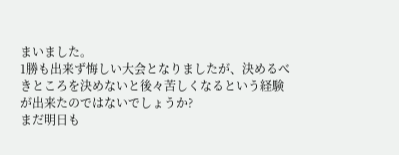まいました。
1勝も出来ず悔しい大会となりましたが、決めるべきところを決めないと後々苦しくなるという経験が出来たのではないでしょうか?
まだ明日も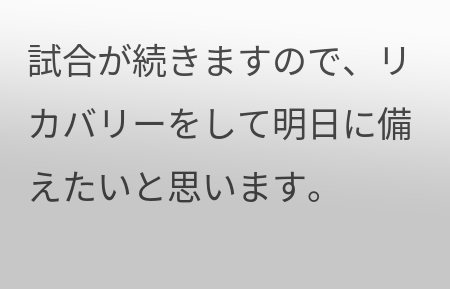試合が続きますので、リカバリーをして明日に備えたいと思います。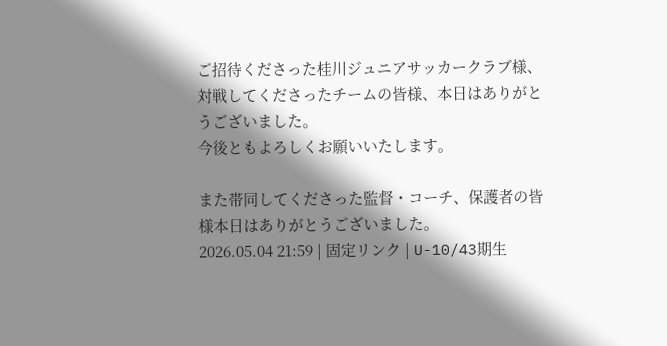ご招待くださった桂川ジュニアサッカークラブ様、対戦してくださったチームの皆様、本日はありがとうございました。
今後ともよろしくお願いいたします。

また帯同してくださった監督・コーチ、保護者の皆様本日はありがとうございました。
2026.05.04 21:59 | 固定リンク | U-10/43期生